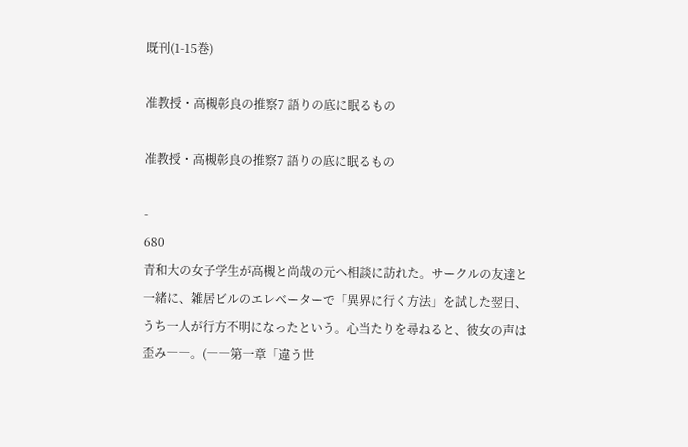既刊(1-15巻)

准教授・高槻彰良の推察7 語りの底に眠るもの

准教授・高槻彰良の推察7 語りの底に眠るもの

-
680
青和大の女子学生が高槻と尚哉の元へ相談に訪れた。サークルの友達と一緒に、雑居ビルのエレベーターで「異界に行く方法」を試した翌日、うち一人が行方不明になったという。心当たりを尋ねると、彼女の声は歪み――。(――第一章「違う世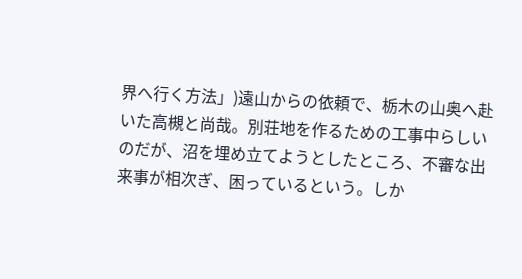界へ行く方法」)遠山からの依頼で、栃木の山奥へ赴いた高槻と尚哉。別荘地を作るための工事中らしいのだが、沼を埋め立てようとしたところ、不審な出来事が相次ぎ、困っているという。しか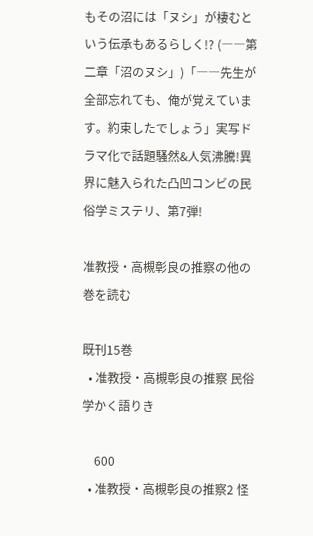もその沼には「ヌシ」が棲むという伝承もあるらしく!? (――第二章「沼のヌシ」)「――先生が全部忘れても、俺が覚えています。約束したでしょう」実写ドラマ化で話題騒然&人気沸騰!異界に魅入られた凸凹コンビの民俗学ミステリ、第7弾!

准教授・高槻彰良の推察の他の巻を読む

既刊15巻
  • 准教授・高槻彰良の推察 民俗学かく語りき

    600
  • 准教授・高槻彰良の推察2 怪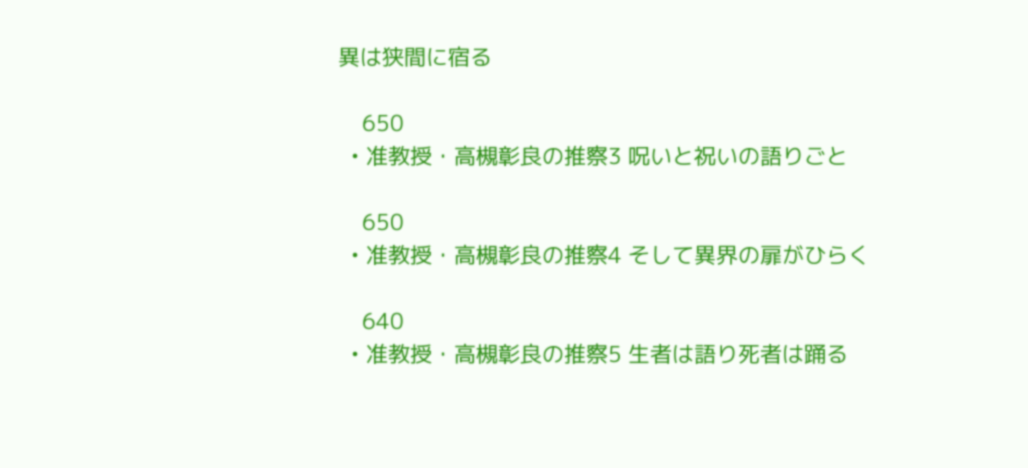異は狭間に宿る

    650
  • 准教授・高槻彰良の推察3 呪いと祝いの語りごと

    650
  • 准教授・高槻彰良の推察4 そして異界の扉がひらく

    640
  • 准教授・高槻彰良の推察5 生者は語り死者は踊る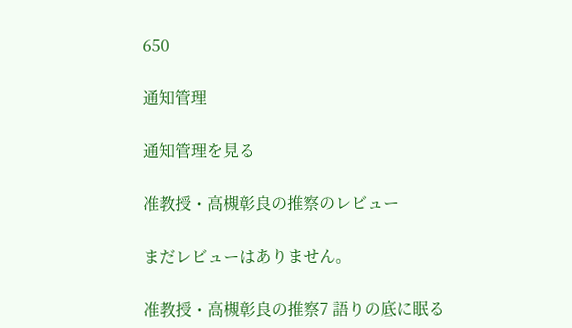650

通知管理

通知管理を見る

准教授・高槻彰良の推察のレビュー

まだレビューはありません。

准教授・高槻彰良の推察7 語りの底に眠る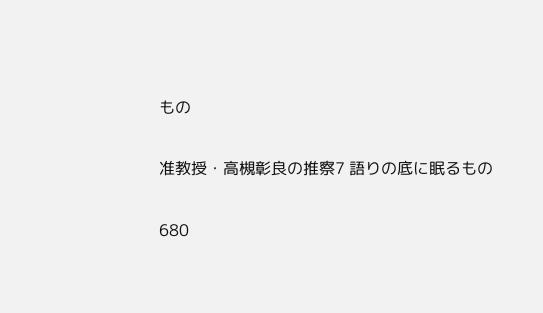もの

准教授・高槻彰良の推察7 語りの底に眠るもの

680